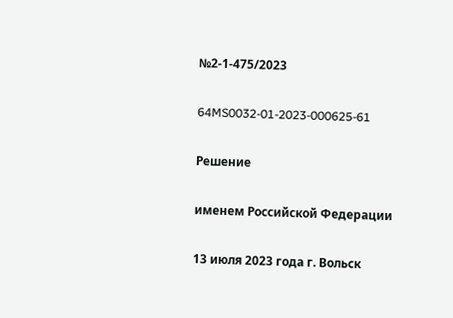№2-1-475/2023

64MS0032-01-2023-000625-61

Решение

именем Российской Федерации

13 июля 2023 года г. Вольск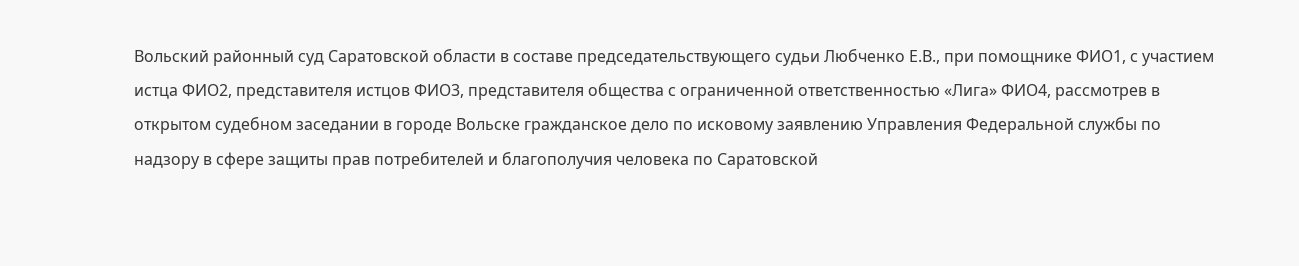Вольский районный суд Саратовской области в составе председательствующего судьи Любченко Е.В., при помощнике ФИО1, с участием истца ФИО2, представителя истцов ФИО3, представителя общества с ограниченной ответственностью «Лига» ФИО4, рассмотрев в открытом судебном заседании в городе Вольске гражданское дело по исковому заявлению Управления Федеральной службы по надзору в сфере защиты прав потребителей и благополучия человека по Саратовской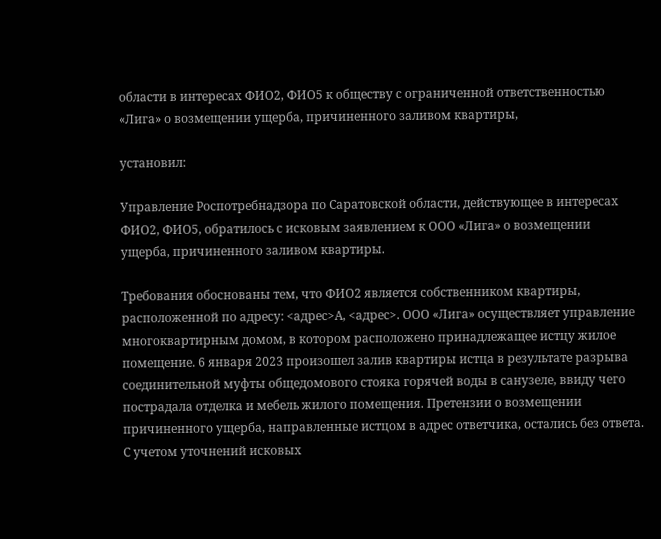области в интересах ФИО2, ФИО5 к обществу с ограниченной ответственностью «Лига» о возмещении ущерба, причиненного заливом квартиры,

установил:

Управление Роспотребнадзора по Саратовской области, действующее в интересах ФИО2, ФИО5, обратилось с исковым заявлением к ООО «Лига» о возмещении ущерба, причиненного заливом квартиры.

Требования обоснованы тем, что ФИО2 является собственником квартиры, расположенной по адресу: <адрес>А, <адрес>. ООО «Лига» осуществляет управление многоквартирным домом, в котором расположено принадлежащее истцу жилое помещение. 6 января 2023 произошел залив квартиры истца в результате разрыва соединительной муфты общедомового стояка горячей воды в санузеле, ввиду чего пострадала отделка и мебель жилого помещения. Претензии о возмещении причиненного ущерба, направленные истцом в адрес ответчика, остались без ответа. С учетом уточнений исковых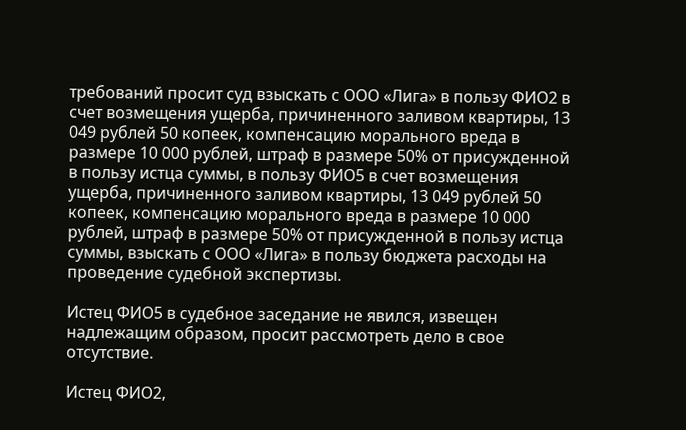требований просит суд взыскать с ООО «Лига» в пользу ФИО2 в счет возмещения ущерба, причиненного заливом квартиры, 13 049 рублей 50 копеек, компенсацию морального вреда в размере 10 000 рублей, штраф в размере 50% от присужденной в пользу истца суммы, в пользу ФИО5 в счет возмещения ущерба, причиненного заливом квартиры, 13 049 рублей 50 копеек, компенсацию морального вреда в размере 10 000 рублей, штраф в размере 50% от присужденной в пользу истца суммы, взыскать с ООО «Лига» в пользу бюджета расходы на проведение судебной экспертизы.

Истец ФИО5 в судебное заседание не явился, извещен надлежащим образом, просит рассмотреть дело в свое отсутствие.

Истец ФИО2,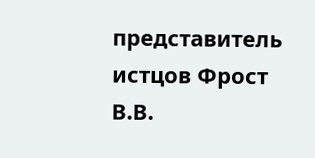представитель истцов Фрост В.В.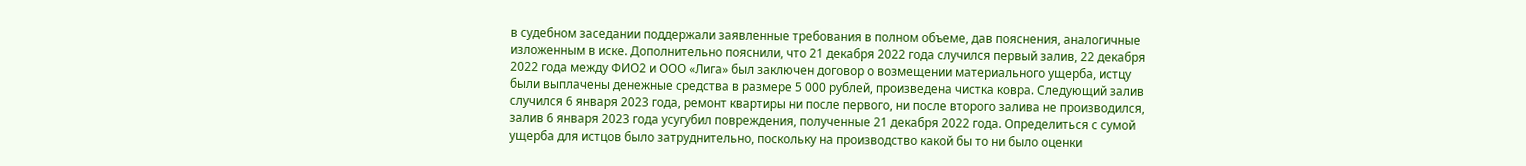в судебном заседании поддержали заявленные требования в полном объеме, дав пояснения, аналогичные изложенным в иске. Дополнительно пояснили, что 21 декабря 2022 года случился первый залив, 22 декабря 2022 года между ФИО2 и ООО «Лига» был заключен договор о возмещении материального ущерба, истцу были выплачены денежные средства в размере 5 000 рублей, произведена чистка ковра. Следующий залив случился 6 января 2023 года, ремонт квартиры ни после первого, ни после второго залива не производился, залив 6 января 2023 года усугубил повреждения, полученные 21 декабря 2022 года. Определиться с сумой ущерба для истцов было затруднительно, поскольку на производство какой бы то ни было оценки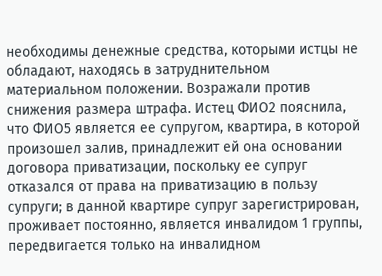необходимы денежные средства, которыми истцы не обладают, находясь в затруднительном материальном положении. Возражали против снижения размера штрафа. Истец ФИО2 пояснила, что ФИО5 является ее супругом, квартира, в которой произошел залив, принадлежит ей она основании договора приватизации, поскольку ее супруг отказался от права на приватизацию в пользу супруги; в данной квартире супруг зарегистрирован, проживает постоянно, является инвалидом 1 группы, передвигается только на инвалидном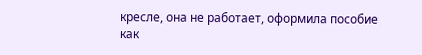кресле, она не работает, оформила пособие как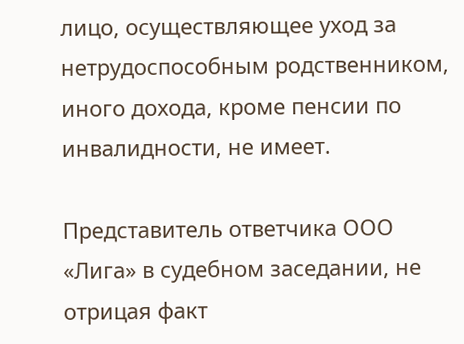лицо, осуществляющее уход за нетрудоспособным родственником, иного дохода, кроме пенсии по инвалидности, не имеет.

Представитель ответчика ООО «Лига» в судебном заседании, не отрицая факт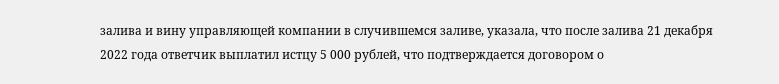залива и вину управляющей компании в случившемся заливе, указала, что после залива 21 декабря 2022 года ответчик выплатил истцу 5 000 рублей, что подтверждается договором о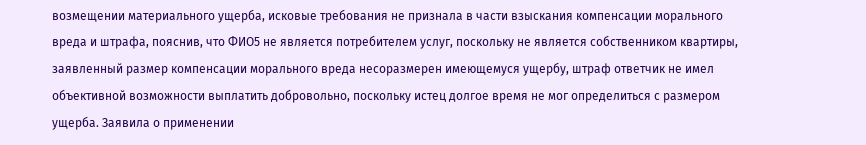возмещении материального ущерба, исковые требования не признала в части взыскания компенсации морального вреда и штрафа, пояснив, что ФИО5 не является потребителем услуг, поскольку не является собственником квартиры, заявленный размер компенсации морального вреда несоразмерен имеющемуся ущербу, штраф ответчик не имел объективной возможности выплатить добровольно, поскольку истец долгое время не мог определиться с размером ущерба. Заявила о применении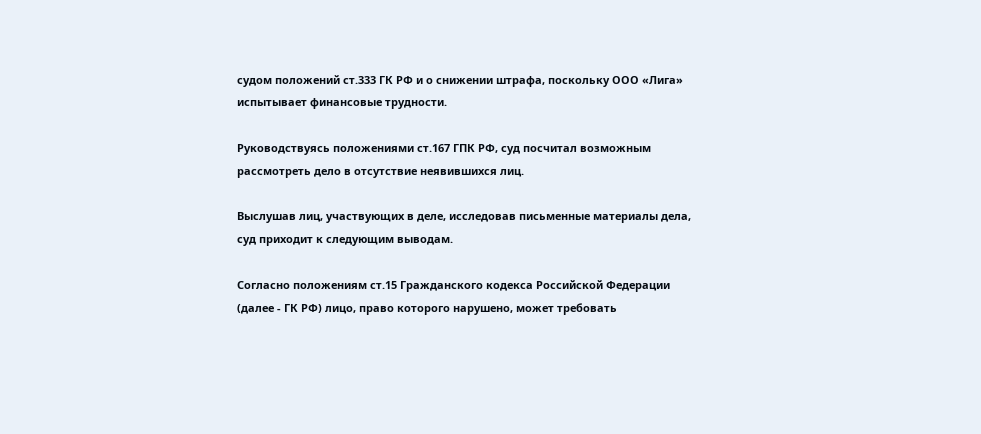судом положений ст.333 ГК РФ и о снижении штрафа, поскольку ООО «Лига» испытывает финансовые трудности.

Руководствуясь положениями ст.167 ГПК РФ, суд посчитал возможным рассмотреть дело в отсутствие неявившихся лиц.

Выслушав лиц, участвующих в деле, исследовав письменные материалы дела, суд приходит к следующим выводам.

Согласно положениям ст.15 Гражданского кодекса Российской Федерации (далее - ГК РФ) лицо, право которого нарушено, может требовать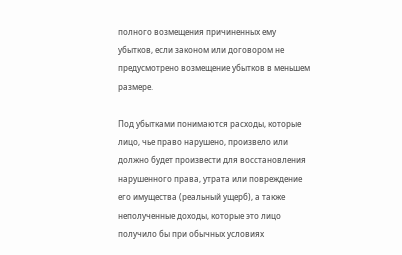полного возмещения причиненных ему убытков, если законом или договором не предусмотрено возмещение убытков в меньшем размере.

Под убытками понимаются расходы, которые лицо, чье право нарушено, произвело или должно будет произвести для восстановления нарушенного права, утрата или повреждение его имущества (реальный ущерб), а также неполученные доходы, которые это лицо получило бы при обычных условиях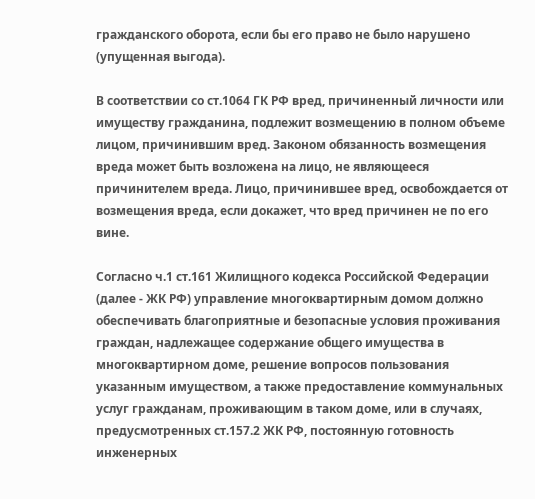гражданского оборота, если бы его право не было нарушено (упущенная выгода).

В соответствии со ст.1064 ГК РФ вред, причиненный личности или имуществу гражданина, подлежит возмещению в полном объеме лицом, причинившим вред. Законом обязанность возмещения вреда может быть возложена на лицо, не являющееся причинителем вреда. Лицо, причинившее вред, освобождается от возмещения вреда, если докажет, что вред причинен не по его вине.

Согласно ч.1 ст.161 Жилищного кодекса Российской Федерации (далее - ЖК РФ) управление многоквартирным домом должно обеспечивать благоприятные и безопасные условия проживания граждан, надлежащее содержание общего имущества в многоквартирном доме, решение вопросов пользования указанным имуществом, а также предоставление коммунальных услуг гражданам, проживающим в таком доме, или в случаях, предусмотренных ст.157.2 ЖК РФ, постоянную готовность инженерных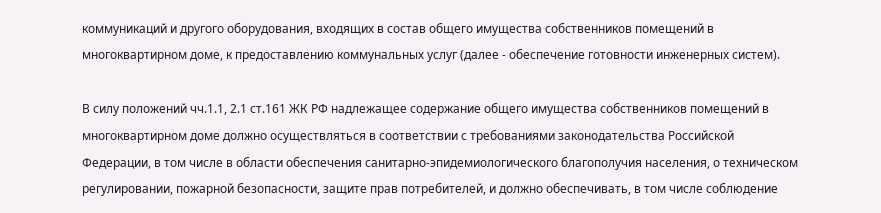коммуникаций и другого оборудования, входящих в состав общего имущества собственников помещений в многоквартирном доме, к предоставлению коммунальных услуг (далее - обеспечение готовности инженерных систем).

В силу положений чч.1.1, 2.1 ст.161 ЖК РФ надлежащее содержание общего имущества собственников помещений в многоквартирном доме должно осуществляться в соответствии с требованиями законодательства Российской Федерации, в том числе в области обеспечения санитарно-эпидемиологического благополучия населения, о техническом регулировании, пожарной безопасности, защите прав потребителей, и должно обеспечивать, в том числе соблюдение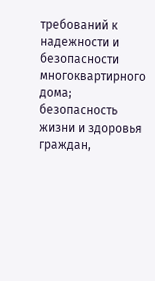требований к надежности и безопасности многоквартирного дома; безопасность жизни и здоровья граждан,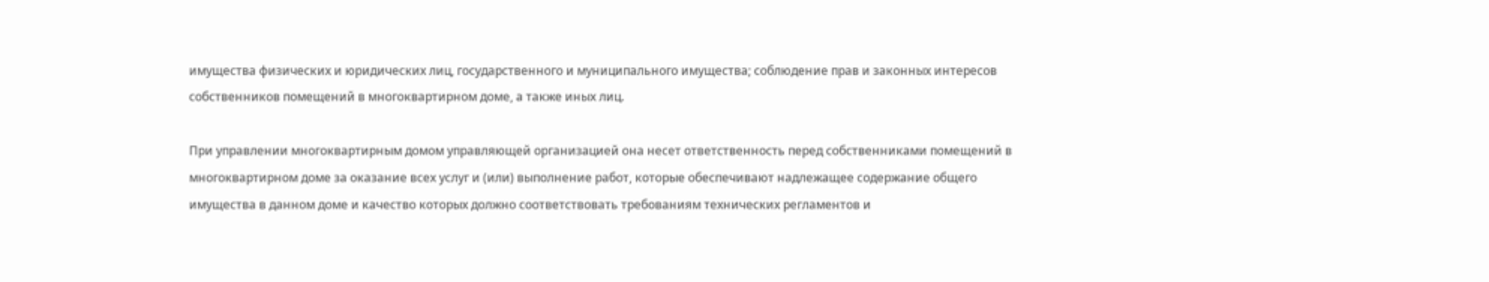имущества физических и юридических лиц, государственного и муниципального имущества; соблюдение прав и законных интересов собственников помещений в многоквартирном доме, а также иных лиц.

При управлении многоквартирным домом управляющей организацией она несет ответственность перед собственниками помещений в многоквартирном доме за оказание всех услуг и (или) выполнение работ, которые обеспечивают надлежащее содержание общего имущества в данном доме и качество которых должно соответствовать требованиям технических регламентов и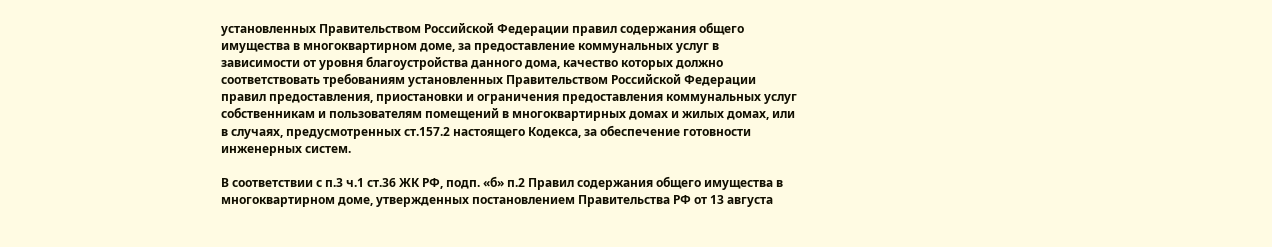установленных Правительством Российской Федерации правил содержания общего имущества в многоквартирном доме, за предоставление коммунальных услуг в зависимости от уровня благоустройства данного дома, качество которых должно соответствовать требованиям установленных Правительством Российской Федерации правил предоставления, приостановки и ограничения предоставления коммунальных услуг собственникам и пользователям помещений в многоквартирных домах и жилых домах, или в случаях, предусмотренных ст.157.2 настоящего Кодекса, за обеспечение готовности инженерных систем.

В соответствии с п.3 ч.1 ст.36 ЖК РФ, подп. «б» п.2 Правил содержания общего имущества в многоквартирном доме, утвержденных постановлением Правительства РФ от 13 августа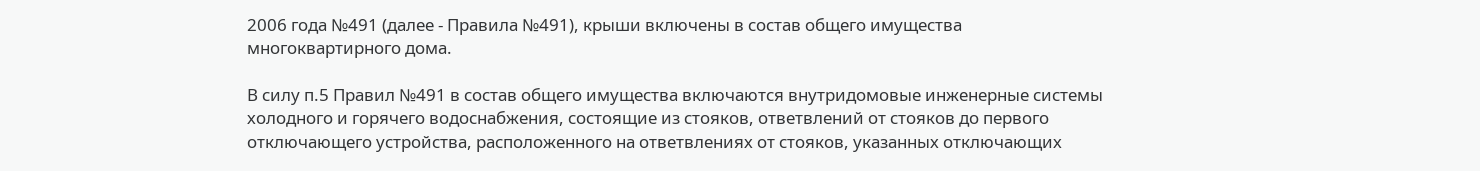2006 года №491 (далее - Правила №491), крыши включены в состав общего имущества многоквартирного дома.

В силу п.5 Правил №491 в состав общего имущества включаются внутридомовые инженерные системы холодного и горячего водоснабжения, состоящие из стояков, ответвлений от стояков до первого отключающего устройства, расположенного на ответвлениях от стояков, указанных отключающих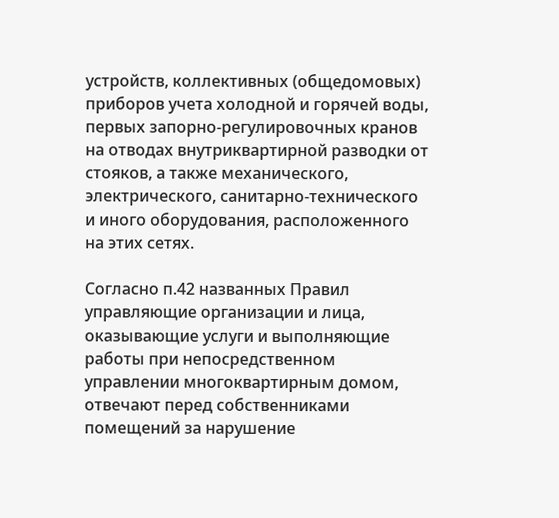устройств, коллективных (общедомовых) приборов учета холодной и горячей воды, первых запорно-регулировочных кранов на отводах внутриквартирной разводки от стояков, а также механического, электрического, санитарно-технического и иного оборудования, расположенного на этих сетях.

Согласно п.42 названных Правил управляющие организации и лица, оказывающие услуги и выполняющие работы при непосредственном управлении многоквартирным домом, отвечают перед собственниками помещений за нарушение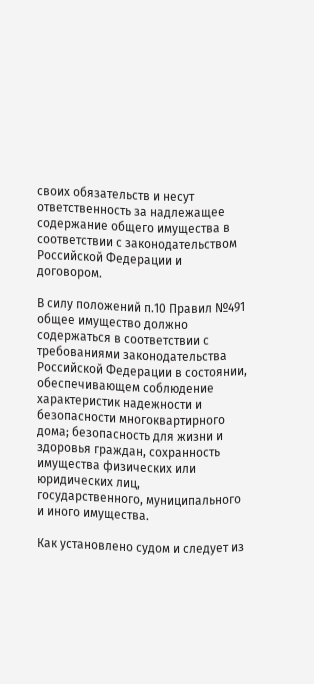своих обязательств и несут ответственность за надлежащее содержание общего имущества в соответствии с законодательством Российской Федерации и договором.

В силу положений п.10 Правил №491 общее имущество должно содержаться в соответствии с требованиями законодательства Российской Федерации в состоянии, обеспечивающем соблюдение характеристик надежности и безопасности многоквартирного дома; безопасность для жизни и здоровья граждан, сохранность имущества физических или юридических лиц, государственного, муниципального и иного имущества.

Как установлено судом и следует из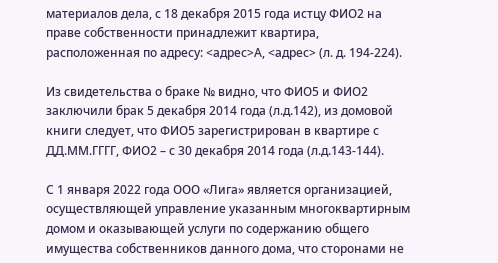материалов дела, с 18 декабря 2015 года истцу ФИО2 на праве собственности принадлежит квартира, расположенная по адресу: <адрес>А, <адрес> (л. д. 194-224).

Из свидетельства о браке № видно, что ФИО5 и ФИО2 заключили брак 5 декабря 2014 года (л.д.142), из домовой книги следует, что ФИО5 зарегистрирован в квартире с ДД.ММ.ГГГГ, ФИО2 – с 30 декабря 2014 года (л.д.143-144).

С 1 января 2022 года ООО «Лига» является организацией, осуществляющей управление указанным многоквартирным домом и оказывающей услуги по содержанию общего имущества собственников данного дома, что сторонами не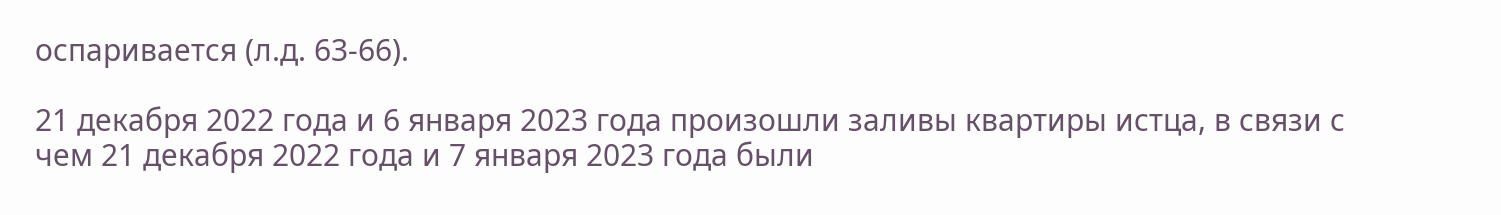оспаривается (л.д. 63-66).

21 декабря 2022 года и 6 января 2023 года произошли заливы квартиры истца, в связи с чем 21 декабря 2022 года и 7 января 2023 года были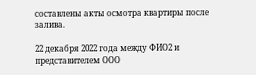составлены акты осмотра квартиры после залива.

22 декабря 2022 года между ФИО2 и представителем ООО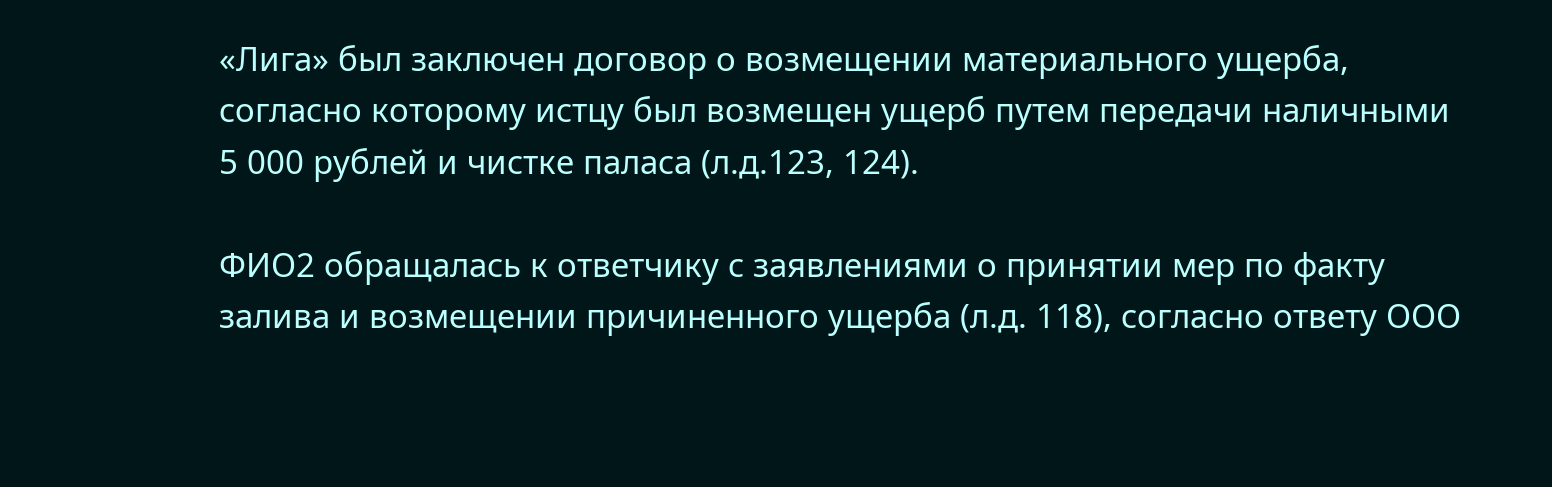«Лига» был заключен договор о возмещении материального ущерба, согласно которому истцу был возмещен ущерб путем передачи наличными 5 000 рублей и чистке паласа (л.д.123, 124).

ФИО2 обращалась к ответчику с заявлениями о принятии мер по факту залива и возмещении причиненного ущерба (л.д. 118), согласно ответу ООО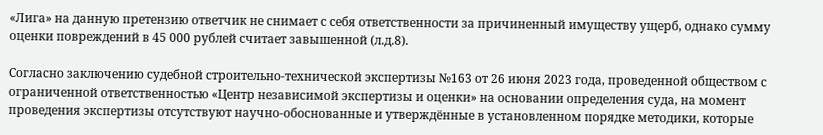«Лига» на данную претензию ответчик не снимает с себя ответственности за причиненный имуществу ущерб, однако сумму оценки повреждений в 45 000 рублей считает завышенной (л.д.8).

Согласно заключению судебной строительно-технической экспертизы №163 от 26 июня 2023 года, проведенной обществом с ограниченной ответственностью «Центр независимой экспертизы и оценки» на основании определения суда, на момент проведения экспертизы отсутствуют научно-обоснованные и утверждённые в установленном порядке методики, которые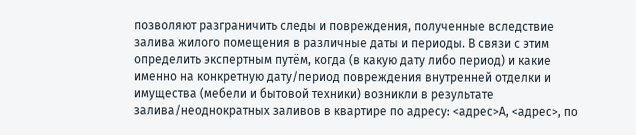позволяют разграничить следы и повреждения, полученные вследствие залива жилого помещения в различные даты и периоды. В связи с этим определить экспертным путём, когда (в какую дату либо период) и какие именно на конкретную дату/период повреждения внутренней отделки и имущества (мебели и бытовой техники) возникли в результате залива/неоднократных заливов в квартире по адресу: <адрес>А, <адрес>, по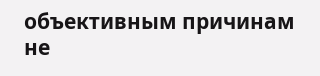объективным причинам не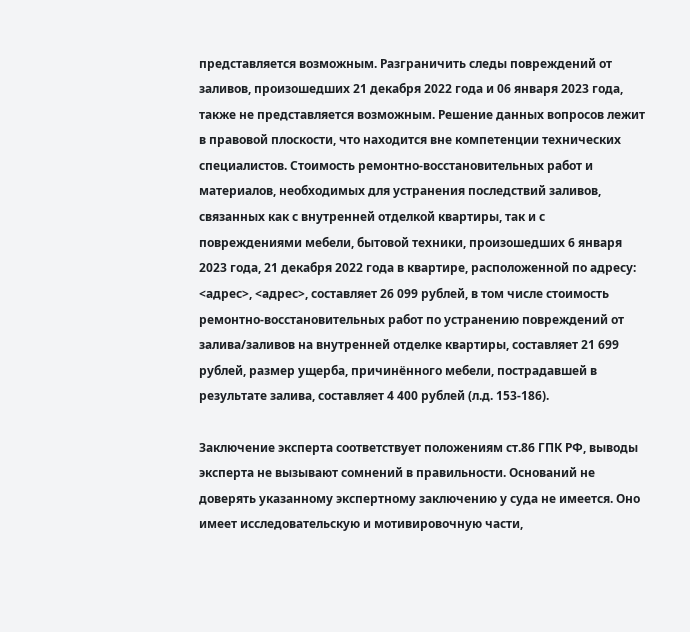представляется возможным. Разграничить следы повреждений от заливов, произошедших 21 декабря 2022 года и 06 января 2023 года, также не представляется возможным. Решение данных вопросов лежит в правовой плоскости, что находится вне компетенции технических специалистов. Стоимость ремонтно-восстановительных работ и материалов, необходимых для устранения последствий заливов, связанных как с внутренней отделкой квартиры, так и с повреждениями мебели, бытовой техники, произошедших 6 января 2023 года, 21 декабря 2022 года в квартире, расположенной по адресу: <адрес>, <адрес>, составляет 26 099 рублей, в том числе стоимость ремонтно-восстановительных работ по устранению повреждений от залива/заливов на внутренней отделке квартиры, составляет 21 699 рублей, размер ущерба, причинённого мебели, пострадавшей в результате залива, составляет 4 400 рублей (л.д. 153-186).

Заключение эксперта соответствует положениям ст.86 ГПК РФ, выводы эксперта не вызывают сомнений в правильности. Оснований не доверять указанному экспертному заключению у суда не имеется. Оно имеет исследовательскую и мотивировочную части,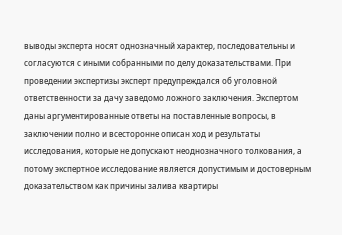выводы эксперта носят однозначный характер, последовательны и согласуются с иными собранными по делу доказательствами. При проведении экспертизы эксперт предупреждался об уголовной ответственности за дачу заведомо ложного заключения. Экспертом даны аргументированные ответы на поставленные вопросы, в заключении полно и всесторонне описан ход и результаты исследования, которые не допускают неоднозначного толкования, а потому экспертное исследование является допустимым и достоверным доказательством как причины залива квартиры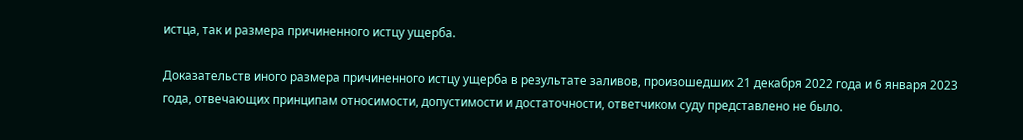истца, так и размера причиненного истцу ущерба.

Доказательств иного размера причиненного истцу ущерба в результате заливов, произошедших 21 декабря 2022 года и 6 января 2023 года, отвечающих принципам относимости, допустимости и достаточности, ответчиком суду представлено не было.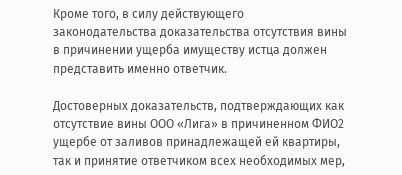Кроме того, в силу действующего законодательства доказательства отсутствия вины в причинении ущерба имуществу истца должен представить именно ответчик.

Достоверных доказательств, подтверждающих как отсутствие вины ООО «Лига» в причиненном ФИО2 ущербе от заливов принадлежащей ей квартиры, так и принятие ответчиком всех необходимых мер,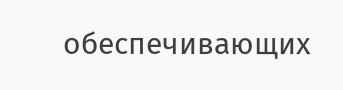обеспечивающих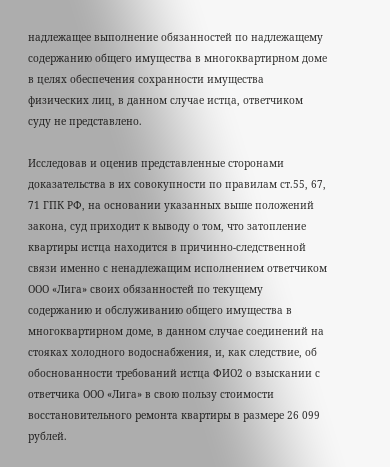надлежащее выполнение обязанностей по надлежащему содержанию общего имущества в многоквартирном доме в целях обеспечения сохранности имущества физических лиц, в данном случае истца, ответчиком суду не представлено.

Исследовав и оценив представленные сторонами доказательства в их совокупности по правилам ст.55, 67, 71 ГПК РФ, на основании указанных выше положений закона, суд приходит к выводу о том, что затопление квартиры истца находится в причинно-следственной связи именно с ненадлежащим исполнением ответчиком ООО «Лига» своих обязанностей по текущему содержанию и обслуживанию общего имущества в многоквартирном доме, в данном случае соединений на стояках холодного водоснабжения, и, как следствие, об обоснованности требований истца ФИО2 о взыскании с ответчика ООО «Лига» в свою пользу стоимости восстановительного ремонта квартиры в размере 26 099 рублей.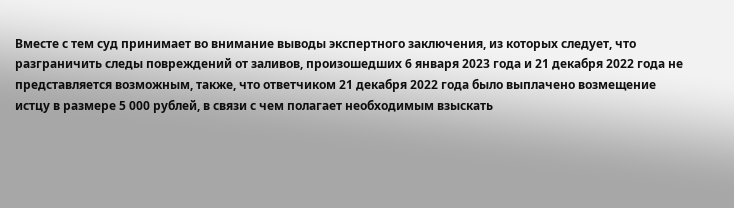Вместе с тем суд принимает во внимание выводы экспертного заключения, из которых следует, что разграничить следы повреждений от заливов, произошедших 6 января 2023 года и 21 декабря 2022 года не представляется возможным, также, что ответчиком 21 декабря 2022 года было выплачено возмещение истцу в размере 5 000 рублей, в связи с чем полагает необходимым взыскать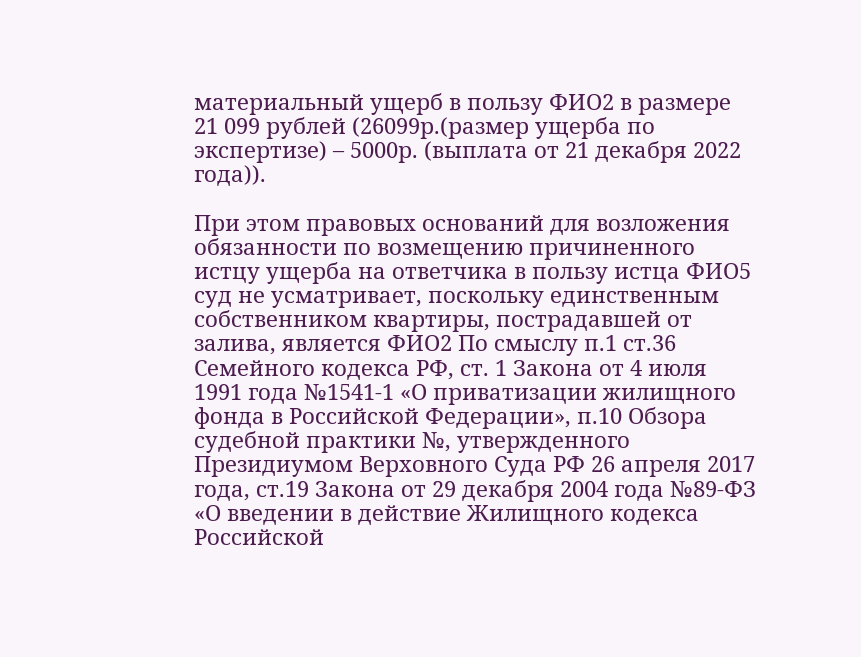материальный ущерб в пользу ФИО2 в размере 21 099 рублей (26099р.(размер ущерба по экспертизе) – 5000р. (выплата от 21 декабря 2022 года)).

При этом правовых оснований для возложения обязанности по возмещению причиненного истцу ущерба на ответчика в пользу истца ФИО5 суд не усматривает, поскольку единственным собственником квартиры, пострадавшей от залива, является ФИО2 По смыслу п.1 ст.36 Семейного кодекса РФ, ст. 1 Закона от 4 июля 1991 года №1541-1 «О приватизации жилищного фонда в Российской Федерации», п.10 Обзора судебной практики №, утвержденного Президиумом Верховного Суда РФ 26 апреля 2017 года, ст.19 Закона от 29 декабря 2004 года №89-ФЗ «О введении в действие Жилищного кодекса Российской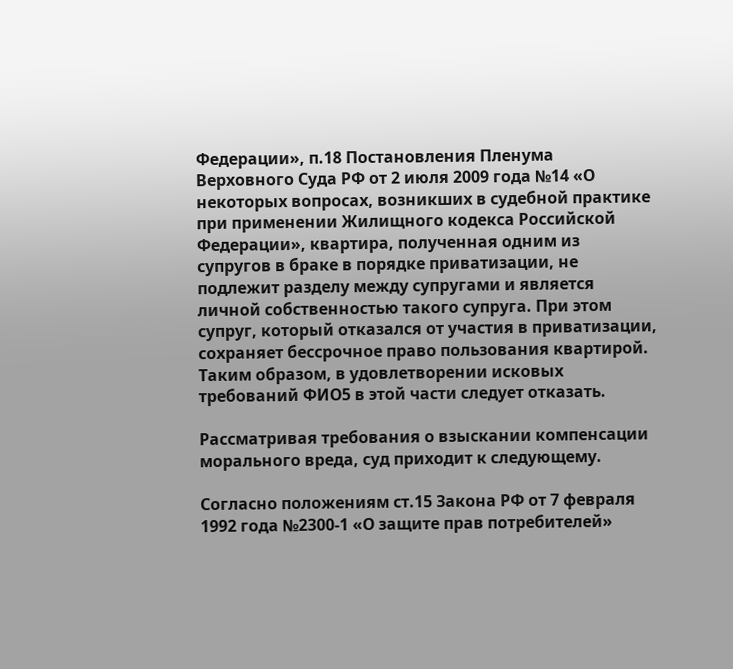Федерации», п.18 Постановления Пленума Верховного Суда РФ от 2 июля 2009 года №14 «О некоторых вопросах, возникших в судебной практике при применении Жилищного кодекса Российской Федерации», квартира, полученная одним из супругов в браке в порядке приватизации, не подлежит разделу между супругами и является личной собственностью такого супруга. При этом супруг, который отказался от участия в приватизации, сохраняет бессрочное право пользования квартирой. Таким образом, в удовлетворении исковых требований ФИО5 в этой части следует отказать.

Рассматривая требования о взыскании компенсации морального вреда, суд приходит к следующему.

Согласно положениям ст.15 Закона РФ от 7 февраля 1992 года №2300-1 «О защите прав потребителей»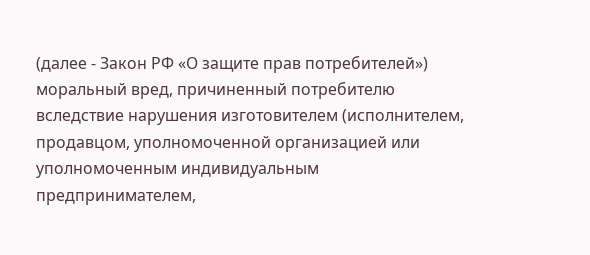(далее - Закон РФ «О защите прав потребителей») моральный вред, причиненный потребителю вследствие нарушения изготовителем (исполнителем, продавцом, уполномоченной организацией или уполномоченным индивидуальным предпринимателем,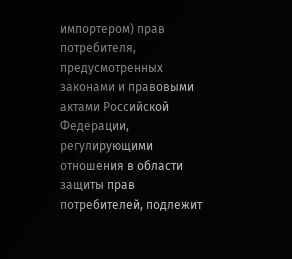импортером) прав потребителя, предусмотренных законами и правовыми актами Российской Федерации, регулирующими отношения в области защиты прав потребителей, подлежит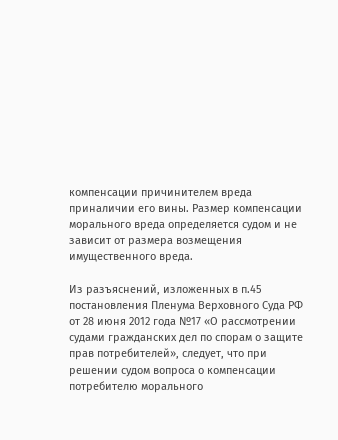компенсации причинителем вреда приналичии его вины. Размер компенсации морального вреда определяется судом и не зависит от размера возмещения имущественного вреда.

Из разъяснений, изложенных в п.45 постановления Пленума Верховного Суда РФ от 28 июня 2012 года №17 «О рассмотрении судами гражданских дел по спорам о защите прав потребителей», следует, что при решении судом вопроса о компенсации потребителю морального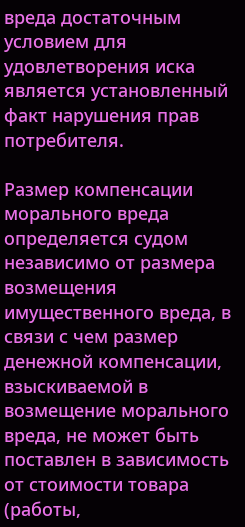вреда достаточным условием для удовлетворения иска является установленный факт нарушения прав потребителя.

Размер компенсации морального вреда определяется судом независимо от размера возмещения имущественного вреда, в связи с чем размер денежной компенсации, взыскиваемой в возмещение морального вреда, не может быть поставлен в зависимость от стоимости товара (работы,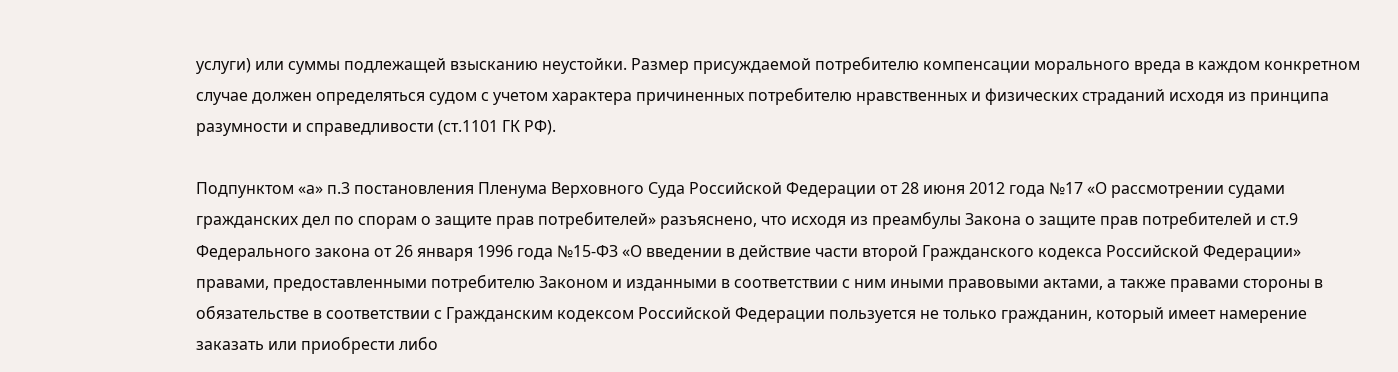услуги) или суммы подлежащей взысканию неустойки. Размер присуждаемой потребителю компенсации морального вреда в каждом конкретном случае должен определяться судом с учетом характера причиненных потребителю нравственных и физических страданий исходя из принципа разумности и справедливости (ст.1101 ГК РФ).

Подпунктом «а» п.3 постановления Пленума Верховного Суда Российской Федерации от 28 июня 2012 года №17 «О рассмотрении судами гражданских дел по спорам о защите прав потребителей» разъяснено, что исходя из преамбулы Закона о защите прав потребителей и ст.9 Федерального закона от 26 января 1996 года №15-ФЗ «О введении в действие части второй Гражданского кодекса Российской Федерации» правами, предоставленными потребителю Законом и изданными в соответствии с ним иными правовыми актами, а также правами стороны в обязательстве в соответствии с Гражданским кодексом Российской Федерации пользуется не только гражданин, который имеет намерение заказать или приобрести либо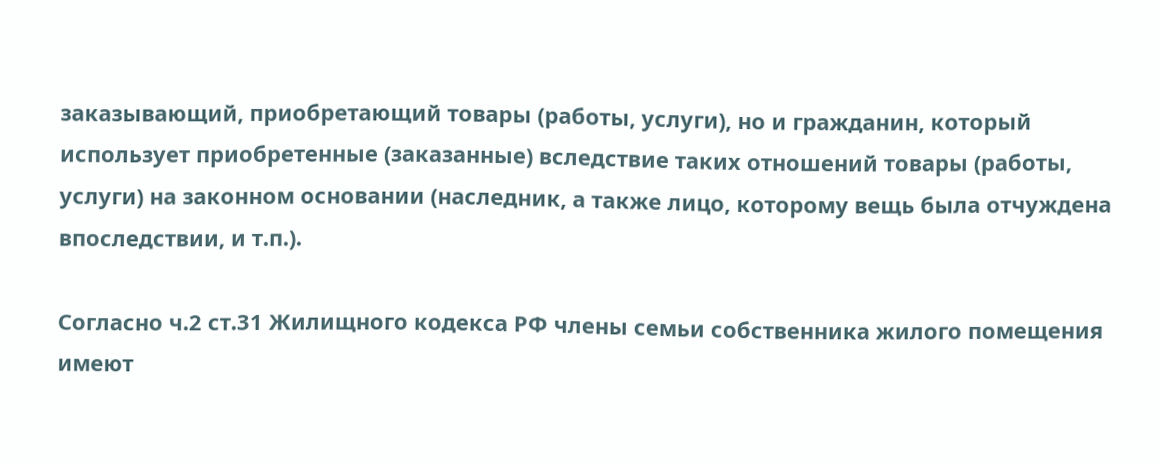заказывающий, приобретающий товары (работы, услуги), но и гражданин, который использует приобретенные (заказанные) вследствие таких отношений товары (работы, услуги) на законном основании (наследник, а также лицо, которому вещь была отчуждена впоследствии, и т.п.).

Согласно ч.2 ст.31 Жилищного кодекса РФ члены семьи собственника жилого помещения имеют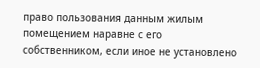право пользования данным жилым помещением наравне с его собственником, если иное не установлено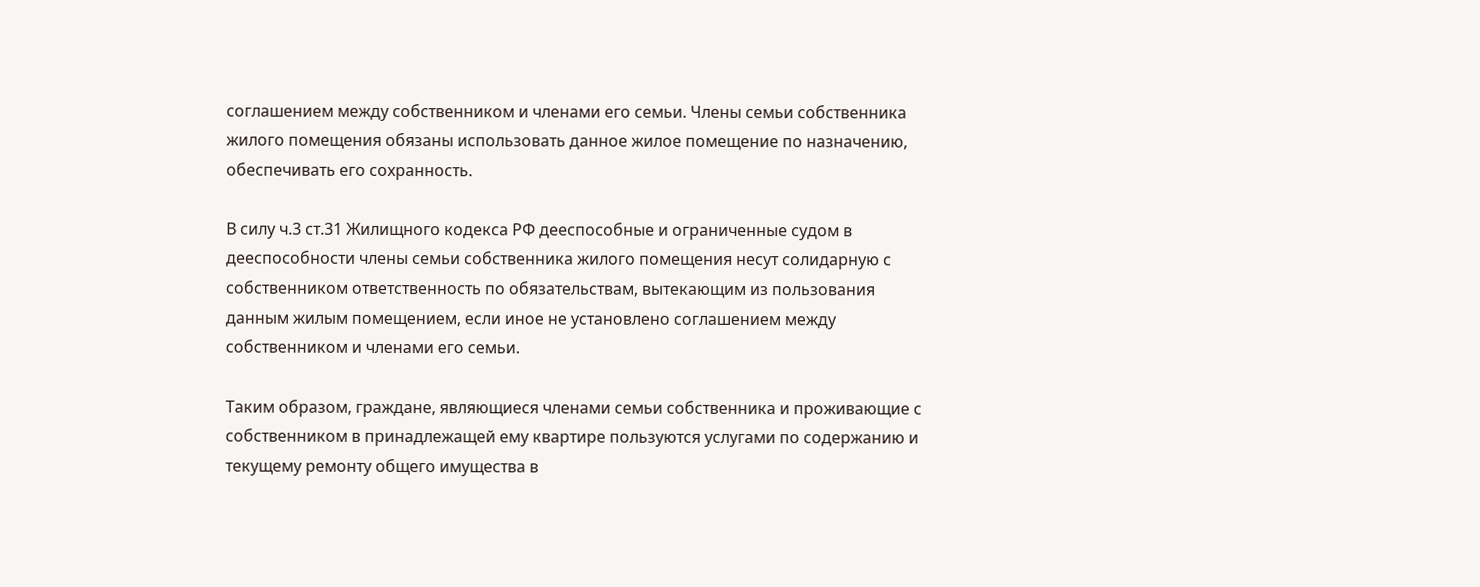соглашением между собственником и членами его семьи. Члены семьи собственника жилого помещения обязаны использовать данное жилое помещение по назначению, обеспечивать его сохранность.

В силу ч.3 ст.31 Жилищного кодекса РФ дееспособные и ограниченные судом в дееспособности члены семьи собственника жилого помещения несут солидарную с собственником ответственность по обязательствам, вытекающим из пользования данным жилым помещением, если иное не установлено соглашением между собственником и членами его семьи.

Таким образом, граждане, являющиеся членами семьи собственника и проживающие с собственником в принадлежащей ему квартире пользуются услугами по содержанию и текущему ремонту общего имущества в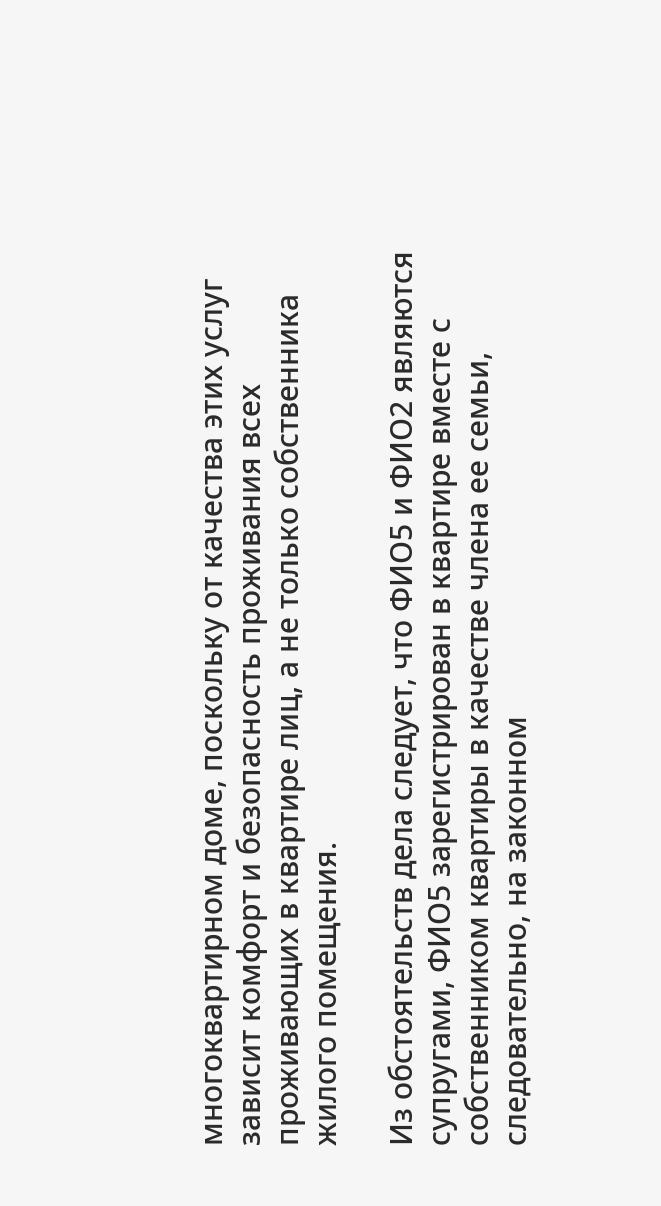многоквартирном доме, поскольку от качества этих услуг зависит комфорт и безопасность проживания всех проживающих в квартире лиц, а не только собственника жилого помещения.

Из обстоятельств дела следует, что ФИО5 и ФИО2 являются супругами, ФИО5 зарегистрирован в квартире вместе с собственником квартиры в качестве члена ее семьи, следовательно, на законном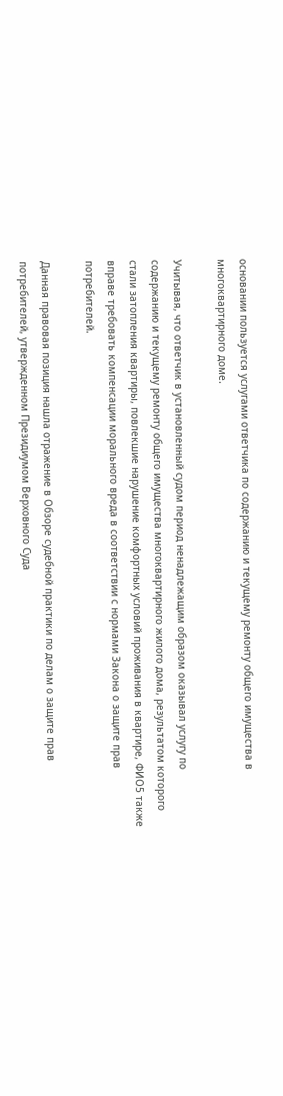основании пользуется услугами ответчика по содержанию и текущему ремонту общего имущества в многоквартирного доме.

Учитывая, что ответчик в установленный судом период ненадлежащим образом оказывал услугу по содержанию и текущему ремонту общего имущества многоквартирного жилого дома, результатом которого стали затопления квартиры, повлекшие нарушение комфортных условий проживания в квартире, ФИО5 также вправе требовать компенсации морального вреда в соответствии с нормами Закона о защите прав потребителей.

Данная правовая позиция нашла отражение в Обзоре судебной практики по делам о защите прав потребителей, утвержденном Президиумом Верховного Суда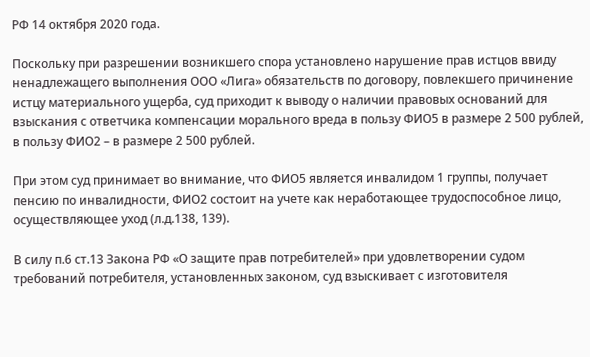РФ 14 октября 2020 года.

Поскольку при разрешении возникшего спора установлено нарушение прав истцов ввиду ненадлежащего выполнения ООО «Лига» обязательств по договору, повлекшего причинение истцу материального ущерба, суд приходит к выводу о наличии правовых оснований для взыскания с ответчика компенсации морального вреда в пользу ФИО5 в размере 2 500 рублей, в пользу ФИО2 – в размере 2 500 рублей.

При этом суд принимает во внимание, что ФИО5 является инвалидом 1 группы, получает пенсию по инвалидности, ФИО2 состоит на учете как неработающее трудоспособное лицо, осуществляющее уход (л.д.138, 139).

В силу п.6 ст.13 Закона РФ «О защите прав потребителей» при удовлетворении судом требований потребителя, установленных законом, суд взыскивает с изготовителя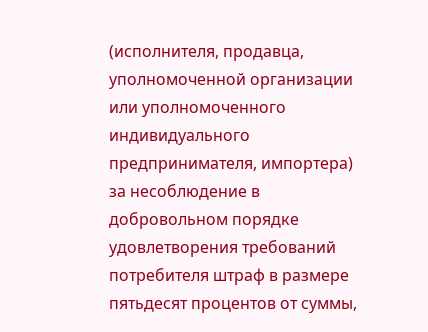(исполнителя, продавца, уполномоченной организации или уполномоченного индивидуального предпринимателя, импортера) за несоблюдение в добровольном порядке удовлетворения требований потребителя штраф в размере пятьдесят процентов от суммы,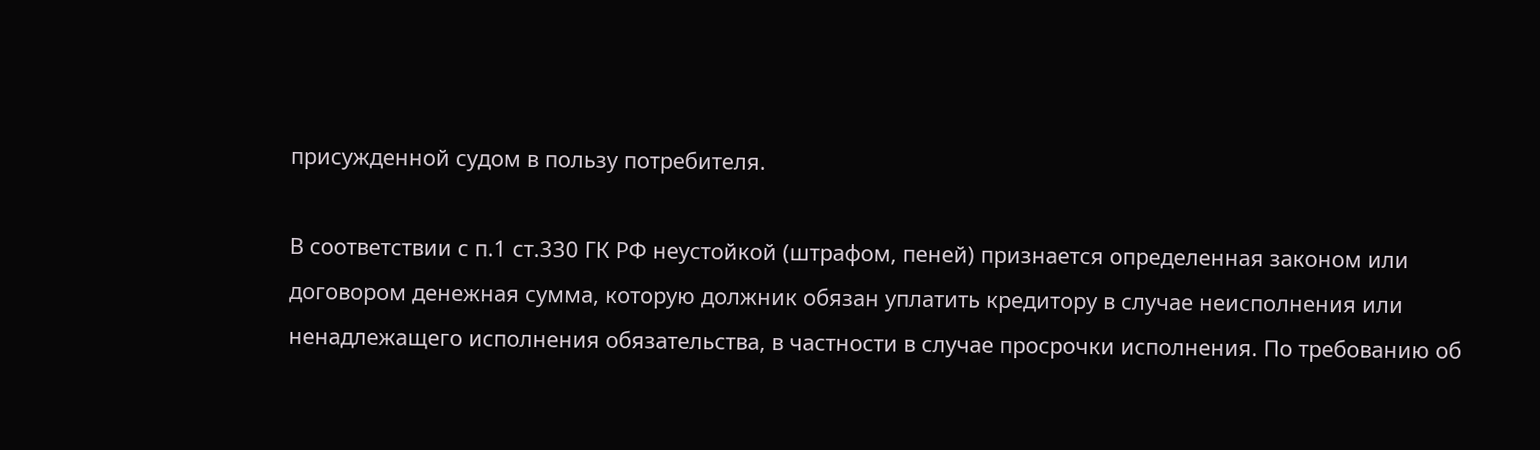присужденной судом в пользу потребителя.

В соответствии с п.1 ст.330 ГК РФ неустойкой (штрафом, пеней) признается определенная законом или договором денежная сумма, которую должник обязан уплатить кредитору в случае неисполнения или ненадлежащего исполнения обязательства, в частности в случае просрочки исполнения. По требованию об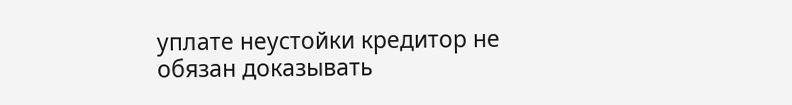уплате неустойки кредитор не обязан доказывать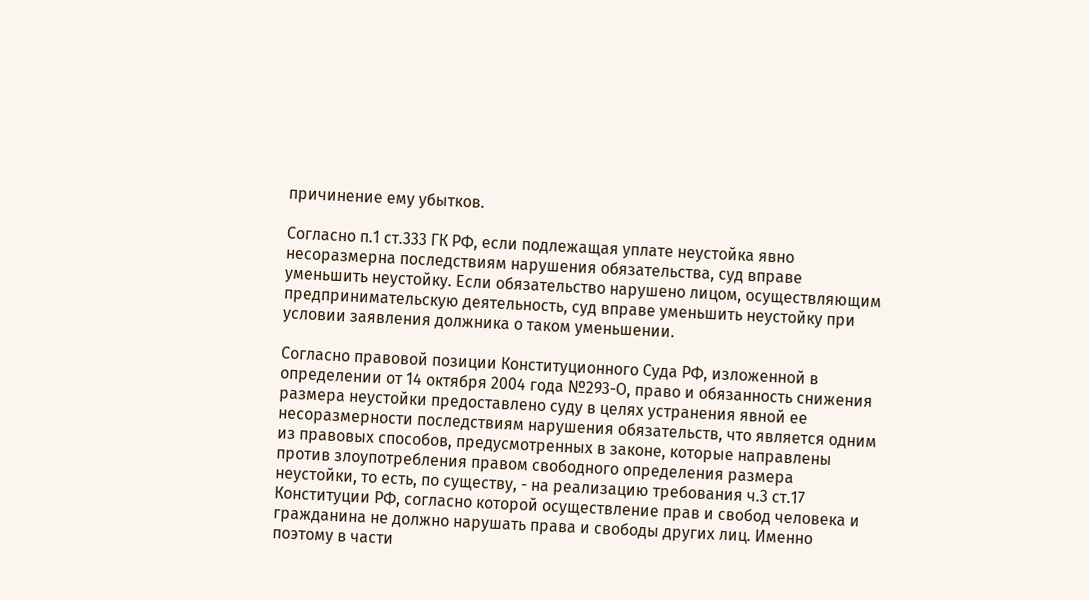причинение ему убытков.

Согласно п.1 ст.333 ГК РФ, если подлежащая уплате неустойка явно несоразмерна последствиям нарушения обязательства, суд вправе уменьшить неустойку. Если обязательство нарушено лицом, осуществляющим предпринимательскую деятельность, суд вправе уменьшить неустойку при условии заявления должника о таком уменьшении.

Согласно правовой позиции Конституционного Суда РФ, изложенной в определении от 14 октября 2004 года №293-О, право и обязанность снижения размера неустойки предоставлено суду в целях устранения явной ее несоразмерности последствиям нарушения обязательств, что является одним из правовых способов, предусмотренных в законе, которые направлены против злоупотребления правом свободного определения размера неустойки, то есть, по существу, - на реализацию требования ч.3 ст.17 Конституции РФ, согласно которой осуществление прав и свобод человека и гражданина не должно нарушать права и свободы других лиц. Именно поэтому в части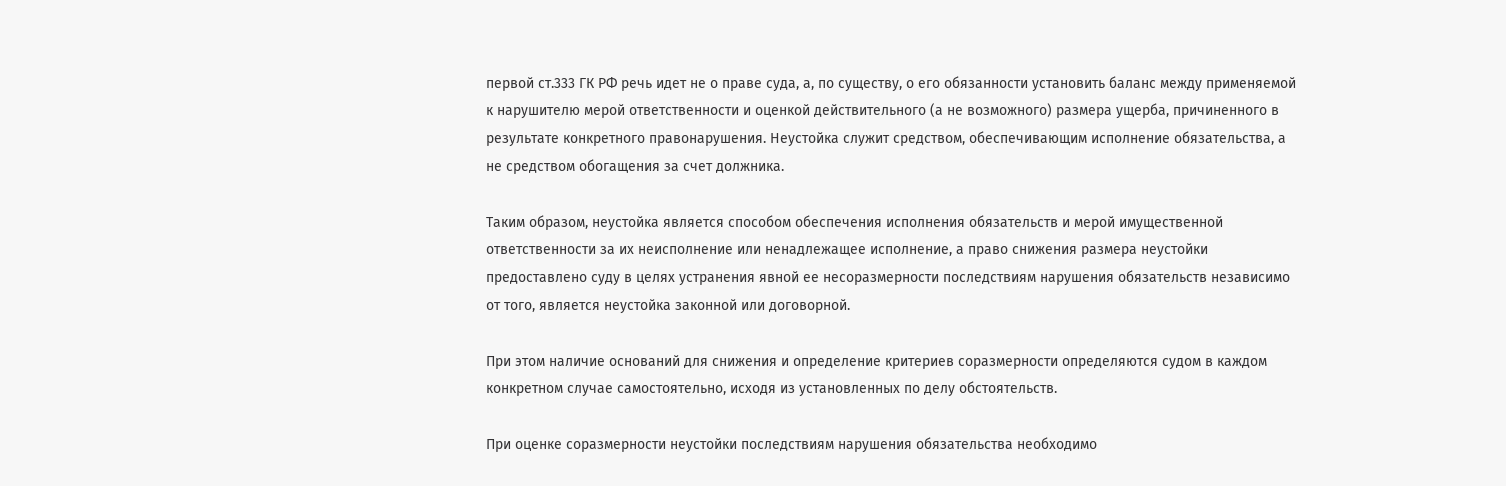первой ст.333 ГК РФ речь идет не о праве суда, а, по существу, о его обязанности установить баланс между применяемой к нарушителю мерой ответственности и оценкой действительного (а не возможного) размера ущерба, причиненного в результате конкретного правонарушения. Неустойка служит средством, обеспечивающим исполнение обязательства, а не средством обогащения за счет должника.

Таким образом, неустойка является способом обеспечения исполнения обязательств и мерой имущественной ответственности за их неисполнение или ненадлежащее исполнение, а право снижения размера неустойки предоставлено суду в целях устранения явной ее несоразмерности последствиям нарушения обязательств независимо от того, является неустойка законной или договорной.

При этом наличие оснований для снижения и определение критериев соразмерности определяются судом в каждом конкретном случае самостоятельно, исходя из установленных по делу обстоятельств.

При оценке соразмерности неустойки последствиям нарушения обязательства необходимо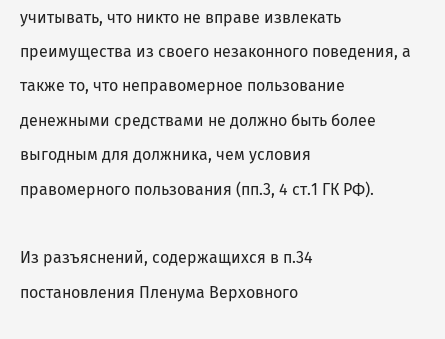учитывать, что никто не вправе извлекать преимущества из своего незаконного поведения, а также то, что неправомерное пользование денежными средствами не должно быть более выгодным для должника, чем условия правомерного пользования (пп.3, 4 ст.1 ГК РФ).

Из разъяснений, содержащихся в п.34 постановления Пленума Верховного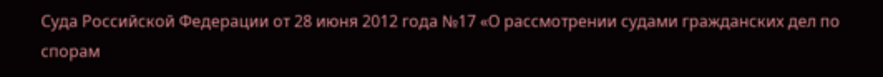Суда Российской Федерации от 28 июня 2012 года №17 «О рассмотрении судами гражданских дел по спорам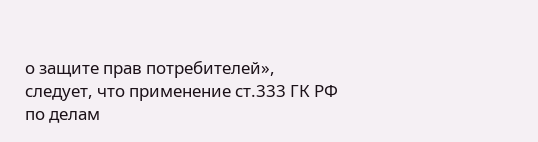о защите прав потребителей», следует, что применение ст.333 ГК РФ по делам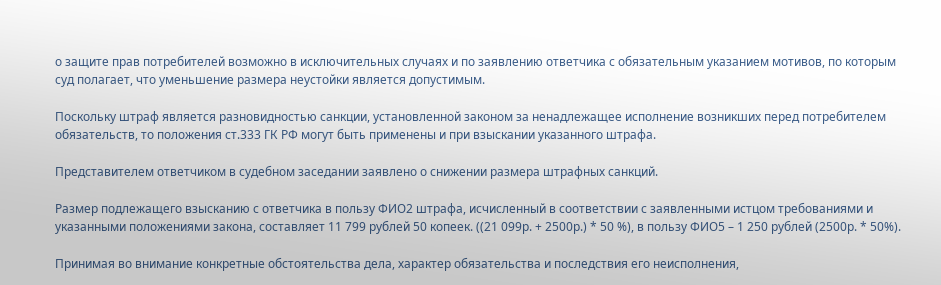о защите прав потребителей возможно в исключительных случаях и по заявлению ответчика с обязательным указанием мотивов, по которым суд полагает, что уменьшение размера неустойки является допустимым.

Поскольку штраф является разновидностью санкции, установленной законом за ненадлежащее исполнение возникших перед потребителем обязательств, то положения ст.333 ГК РФ могут быть применены и при взыскании указанного штрафа.

Представителем ответчиком в судебном заседании заявлено о снижении размера штрафных санкций.

Размер подлежащего взысканию с ответчика в пользу ФИО2 штрафа, исчисленный в соответствии с заявленными истцом требованиями и указанными положениями закона, составляет 11 799 рублей 50 копеек. ((21 099р. + 2500р.) * 50 %), в пользу ФИО5 – 1 250 рублей (2500р. * 50%).

Принимая во внимание конкретные обстоятельства дела, характер обязательства и последствия его неисполнения,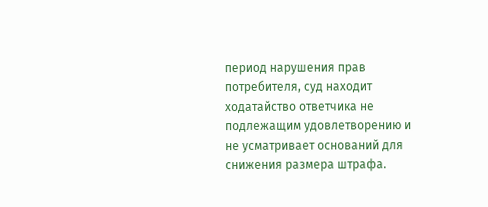период нарушения прав потребителя, суд находит ходатайство ответчика не подлежащим удовлетворению и не усматривает оснований для снижения размера штрафа.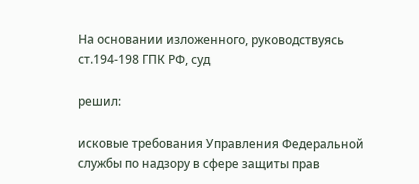На основании изложенного, руководствуясь ст.194-198 ГПК РФ, суд

решил:

исковые требования Управления Федеральной службы по надзору в сфере защиты прав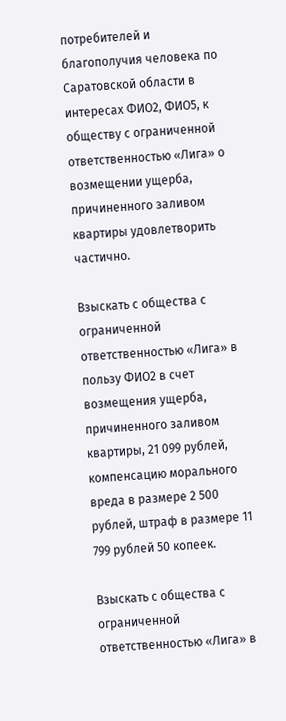потребителей и благополучия человека по Саратовской области в интересах ФИО2, ФИО5, к обществу с ограниченной ответственностью «Лига» о возмещении ущерба, причиненного заливом квартиры удовлетворить частично.

Взыскать с общества с ограниченной ответственностью «Лига» в пользу ФИО2 в счет возмещения ущерба, причиненного заливом квартиры, 21 099 рублей, компенсацию морального вреда в размере 2 500 рублей, штраф в размере 11 799 рублей 50 копеек.

Взыскать с общества с ограниченной ответственностью «Лига» в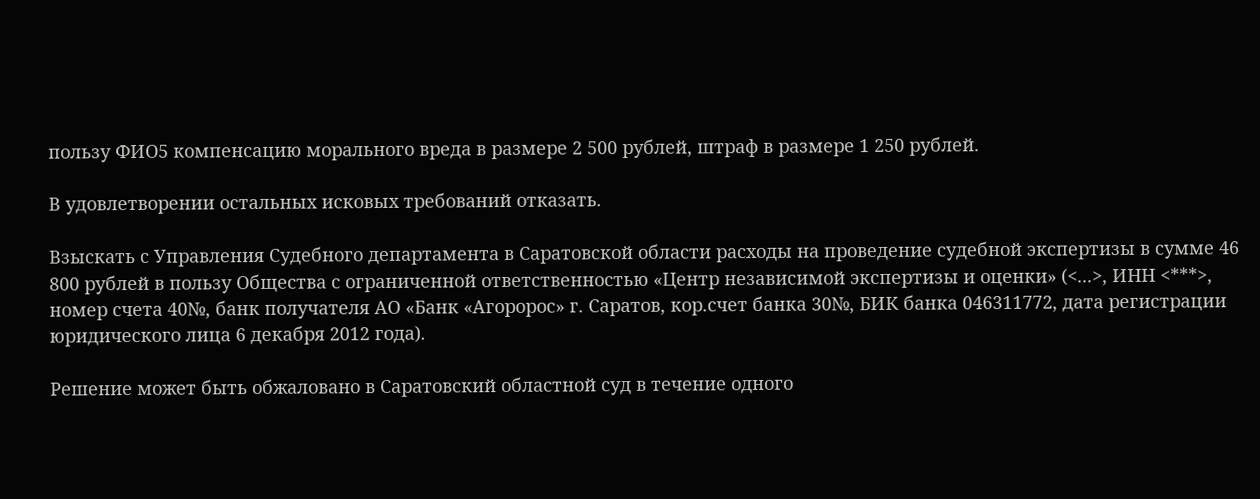пользу ФИО5 компенсацию морального вреда в размере 2 500 рублей, штраф в размере 1 250 рублей.

В удовлетворении остальных исковых требований отказать.

Взыскать с Управления Судебного департамента в Саратовской области расходы на проведение судебной экспертизы в сумме 46 800 рублей в пользу Общества с ограниченной ответственностью «Центр независимой экспертизы и оценки» (<...>, ИНН <***>, номер счета 40№, банк получателя АО «Банк «Агоророс» г. Саратов, кор.счет банка 30№, БИК банка 046311772, дата регистрации юридического лица 6 декабря 2012 года).

Решение может быть обжаловано в Саратовский областной суд в течение одного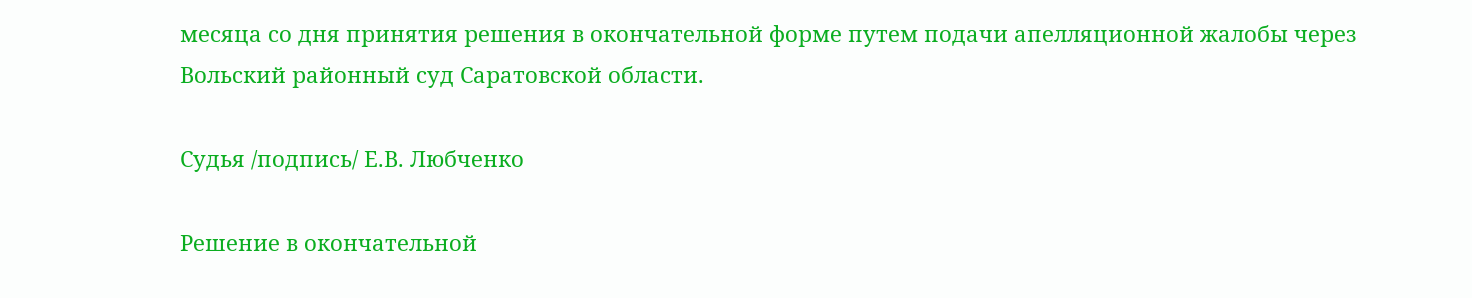месяца со дня принятия решения в окончательной форме путем подачи апелляционной жалобы через Вольский районный суд Саратовской области.

Судья /подпись/ Е.В. Любченко

Решение в окончательной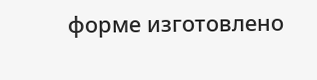форме изготовлено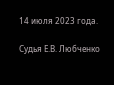14 июля 2023 года.

Судья Е.В. Любченко